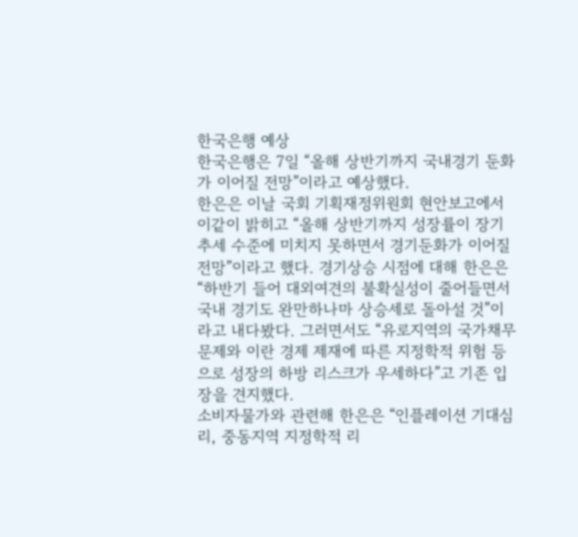한국은행 예상
한국은행은 7일 “올해 상반기까지 국내경기 둔화가 이어질 전망”이라고 예상했다.
한은은 이날 국회 기획재정위원회 현안보고에서 이같이 밝히고 “올해 상반기까지 성장률이 장기 추세 수준에 미치지 못하면서 경기둔화가 이어질 전망”이라고 했다. 경기상승 시점에 대해 한은은 “하반기 들어 대외여견의 불확실성이 줄어들면서 국내 경기도 완만하나마 상승세로 돌아설 것”이라고 내다봤다. 그러면서도 “유로지역의 국가채무 문제와 이란 경제 제재에 따른 지정학적 위험 등으로 성장의 하방 리스크가 우세하다”고 기존 입장을 견지했다.
소비자물가와 관련해 한은은 “인플레이션 기대심리, 중동지역 지정학적 리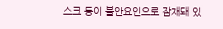스크 등이 불안요인으로 잠재돼 있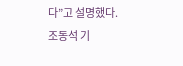다”고 설명했다.
조동석 기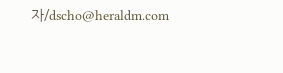자/dscho@heraldm.com